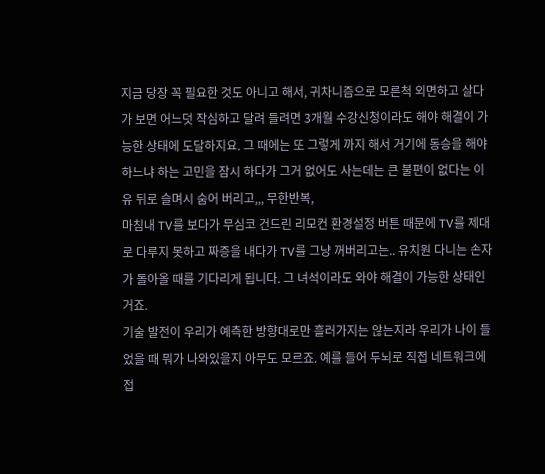지금 당장 꼭 필요한 것도 아니고 해서, 귀차니즘으로 모른척 외면하고 살다가 보면 어느덧 작심하고 달려 들려면 3개월 수강신청이라도 해야 해결이 가능한 상태에 도달하지요. 그 때에는 또 그렇게 까지 해서 거기에 동승을 해야 하느냐 하는 고민을 잠시 하다가 그거 없어도 사는데는 큰 불편이 없다는 이유 뒤로 슬며시 숨어 버리고,,, 무한반복,
마침내 TV를 보다가 무심코 건드린 리모컨 환경설정 버튼 때문에 TV를 제대로 다루지 못하고 짜증을 내다가 TV를 그냥 꺼버리고는.. 유치원 다니는 손자가 돌아올 때를 기다리게 됩니다. 그 녀석이라도 와야 해결이 가능한 상태인거죠.
기술 발전이 우리가 예측한 방향대로만 흘러가지는 않는지라 우리가 나이 들었을 때 뭐가 나와있을지 아무도 모르죠. 예를 들어 두뇌로 직접 네트워크에 접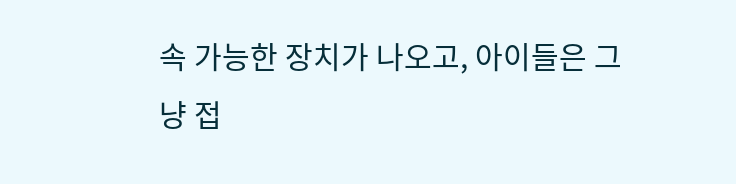속 가능한 장치가 나오고, 아이들은 그냥 접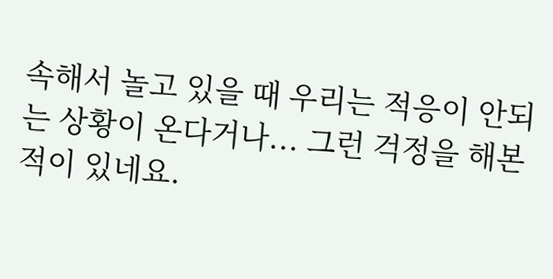속해서 놀고 있을 때 우리는 적응이 안되는 상황이 온다거나... 그런 걱정을 해본 적이 있네요.